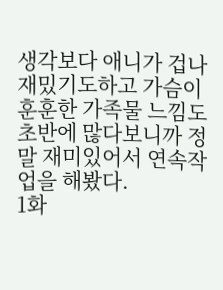생각보다 애니가 겁나 재밌기도하고 가슴이 훈훈한 가족물 느낌도 초반에 많다보니까 정말 재미있어서 연속작업을 해봤다.
1화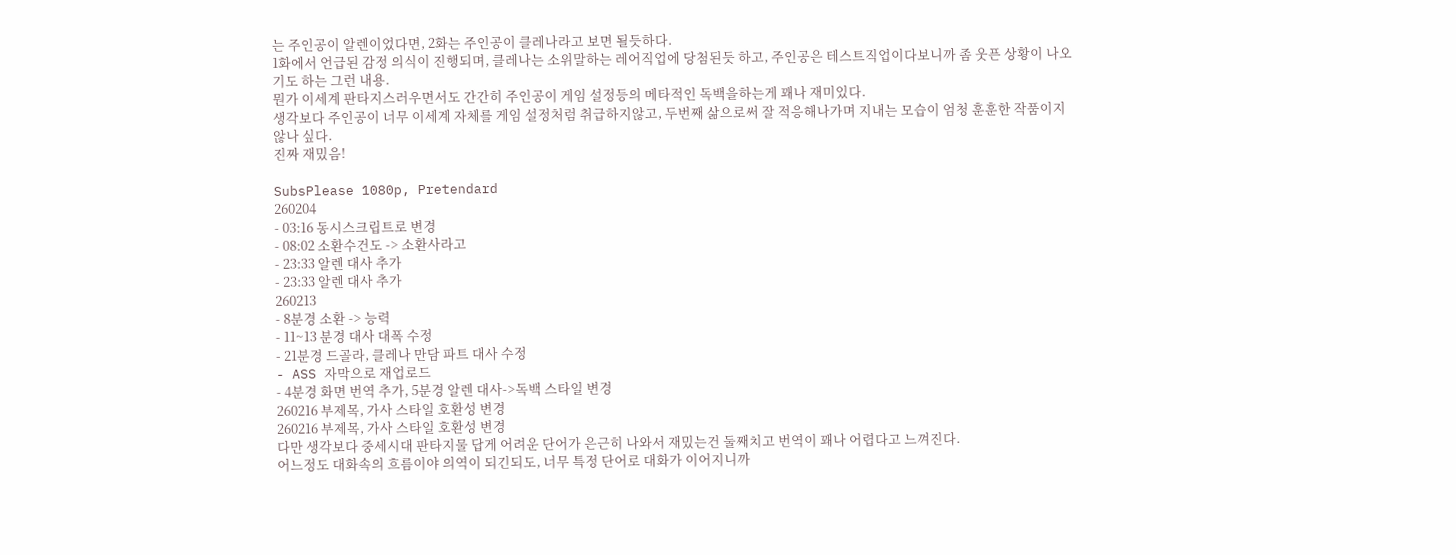는 주인공이 알렌이었다면, 2화는 주인공이 클레나라고 보면 될듯하다.
1화에서 언급된 감정 의식이 진행되며, 클레나는 소위말하는 레어직업에 당첨된듯 하고, 주인공은 테스트직업이다보니까 좀 웃픈 상황이 나오기도 하는 그런 내용.
뭔가 이세계 판타지스러우면서도 간간히 주인공이 게임 설정등의 메타적인 독백을하는게 꽤나 재미있다.
생각보다 주인공이 너무 이세계 자체를 게임 설정처럼 취급하지않고, 두번째 삶으로써 잘 적응해나가며 지내는 모습이 엄청 훈훈한 작품이지 않나 싶다.
진짜 재밌음!

SubsPlease 1080p, Pretendard
260204
- 03:16 동시스크립트로 변경
- 08:02 소환수건도 -> 소환사라고
- 23:33 알렌 대사 추가
- 23:33 알렌 대사 추가
260213
- 8분경 소환 -> 능력
- 11~13 분경 대사 대폭 수정
- 21분경 드골라, 클레나 만담 파트 대사 수정
- ASS 자막으로 재업로드
- 4분경 화면 번역 추가, 5분경 알렌 대사->독백 스타일 변경
260216 부제목, 가사 스타일 호환성 변경
260216 부제목, 가사 스타일 호환성 변경
다만 생각보다 중세시대 판타지물 답게 어려운 단어가 은근히 나와서 재밌는건 둘째치고 번역이 꽤나 어렵다고 느껴진다.
어느정도 대화속의 흐름이야 의역이 되긴되도, 너무 특정 단어로 대화가 이어지니까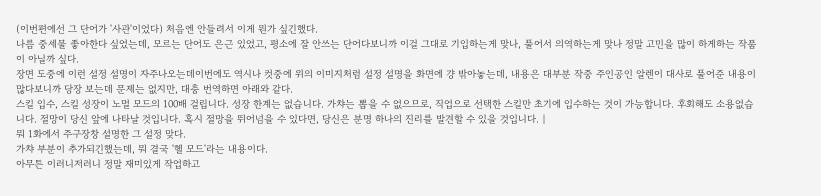(이번편에선 그 단어가 '사관'이었다) 처음엔 안들려서 이게 뭔가 싶긴했다.
나름 중세물 좋아한다 싶었는데, 모르는 단어도 은근 있었고, 평소에 잘 안쓰는 단어다보니까 이걸 그대로 기입하는게 맞나, 풀어서 의역하는게 맞나 정말 고민을 많이 하게하는 작품이 아닐까 싶다.
장면 도중에 이런 설정 설명이 자주나오는데이번에도 역시나 컷중에 위의 이미지처럼 설정 설명을 화면에 걍 밖아놓는데, 내용은 대부분 작중 주인공인 알렌이 대사로 풀어준 내용이 많다보니까 당장 보는데 문제는 없지만, 대충 번역하면 아래와 같다.
스킬 입수, 스킬 성장이 노멀 모드의 100배 걸립니다. 성장 한계는 없습니다. 가챠는 뽑을 수 없으므로, 직업으로 선택한 스킬만 초기에 입수하는 것이 가능합니다. 후회해도 소용없습니다. 절망이 당신 앞에 나타날 것입니다. 혹시 절망을 뛰어넘을 수 있다면, 당신은 분명 하나의 진리를 발견할 수 있을 것입니다. |
뭐 1화에서 주구장창 설명한 그 설정 맞다.
가챠 부분이 추가되긴했는데, 뭐 결국 '헬 모드'라는 내용이다.
아무튼 이러니저러니 정말 재미있게 작업하고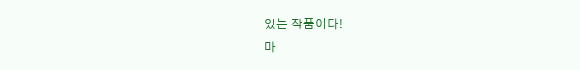있는 작품이다!
마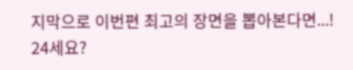지막으로 이번편 최고의 장면을 뽑아본다면...!
24세요?